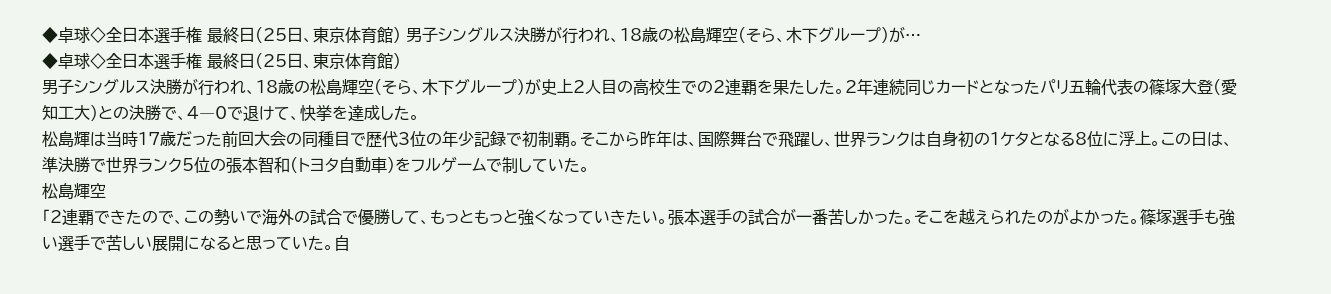◆卓球◇全日本選手権 最終日(25日、東京体育館) 男子シングルス決勝が行われ、18歳の松島輝空(そら、木下グループ)が…
◆卓球◇全日本選手権 最終日(25日、東京体育館)
男子シングルス決勝が行われ、18歳の松島輝空(そら、木下グループ)が史上2人目の高校生での2連覇を果たした。2年連続同じカードとなったパリ五輪代表の篠塚大登(愛知工大)との決勝で、4―0で退けて、快挙を達成した。
松島輝は当時17歳だった前回大会の同種目で歴代3位の年少記録で初制覇。そこから昨年は、国際舞台で飛躍し、世界ランクは自身初の1ケタとなる8位に浮上。この日は、準決勝で世界ランク5位の張本智和(トヨタ自動車)をフルゲームで制していた。
松島輝空
「2連覇できたので、この勢いで海外の試合で優勝して、もっともっと強くなっていきたい。張本選手の試合が一番苦しかった。そこを越えられたのがよかった。篠塚選手も強い選手で苦しい展開になると思っていた。自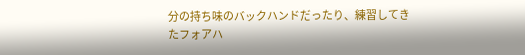分の持ち味のバックハンドだったり、練習してきたフォアハ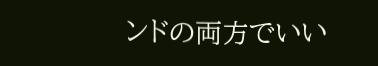ンドの両方でいい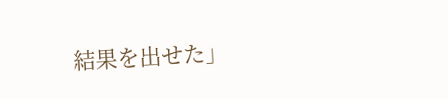結果を出せた」